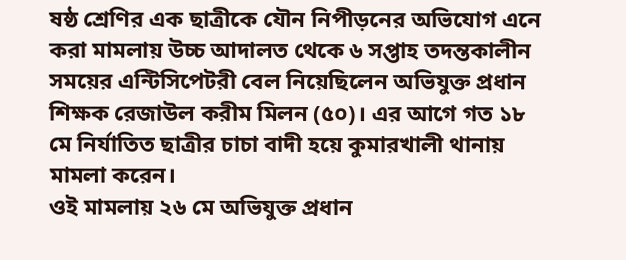ষষ্ঠ শ্রেণির এক ছাত্রীকে যৌন নিপীড়নের অভিযোগ এনে করা মামলায় উচ্চ আদালত থেকে ৬ সপ্তাহ তদন্তকালীন সময়ের এন্টিসিপেটরী বেল নিয়েছিলেন অভিযুক্ত প্রধান শিক্ষক রেজাউল করীম মিলন (৫০)। এর আগে গত ১৮ মে নির্যাতিত ছাত্রীর চাচা বাদী হয়ে কুমারখালী থানায় মামলা করেন।
ওই মামলায় ২৬ মে অভিযুক্ত প্রধান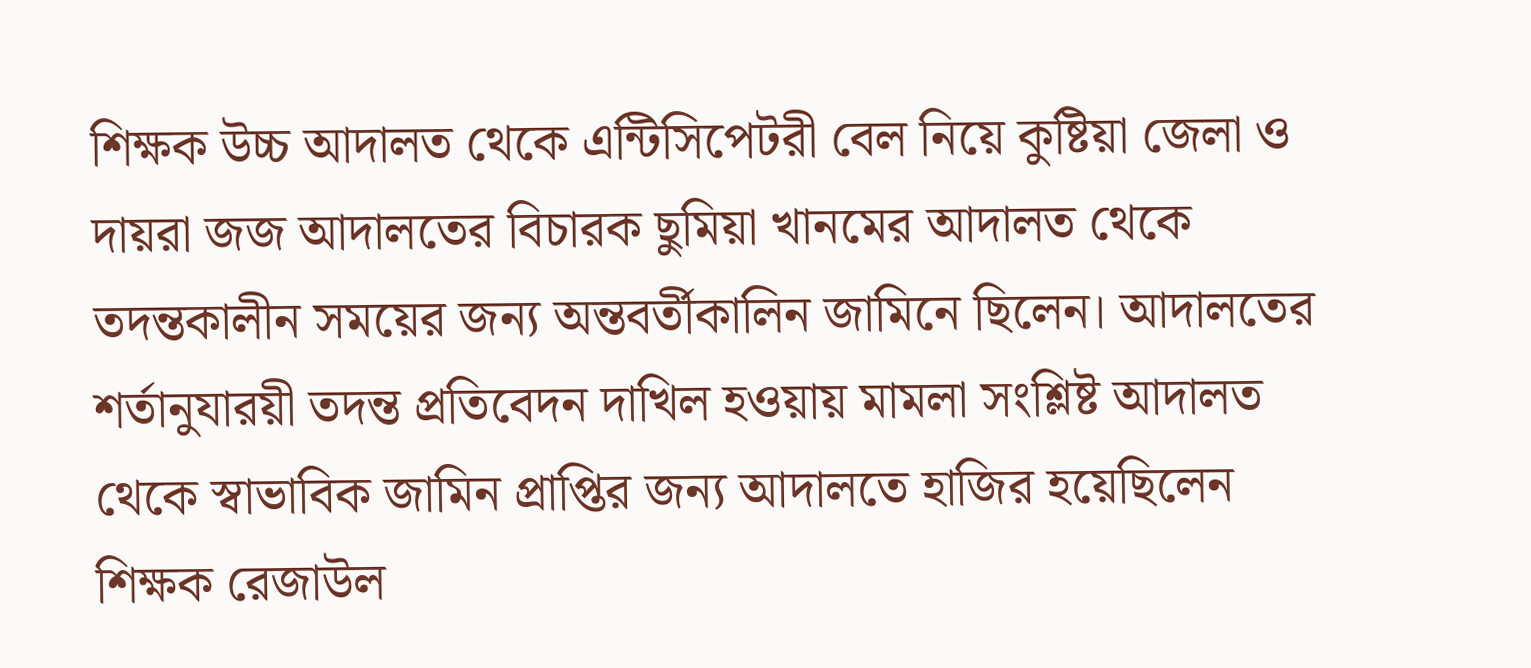শিক্ষক উচ্চ আদালত থেকে এন্টিসিপেটরী বেল নিয়ে কুষ্টিয়া জেলা ও দায়রা জজ আদালতের বিচারক ছুমিয়া খানমের আদালত থেকে তদন্তকালীন সময়ের জন্য অন্তবর্তীকালিন জামিনে ছিলেন। আদালতের শর্তানুযারয়ী তদন্ত প্রতিবেদন দাখিল হওয়ায় মামলা সংশ্লিষ্ট আদালত থেকে স্বাভাবিক জামিন প্রাপ্তির জন্য আদালতে হাজির হয়েছিলেন শিক্ষক রেজাউল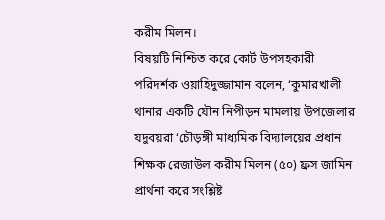করীম মিলন।
বিষয়টি নিশ্চিত করে কোর্ট উপসহকারী পরিদর্শক ওয়াহিদুজ্জামান বলেন, ‘কুমারখালী থানার একটি যৌন নিপীড়ন মামলায় উপজেলার যদুবয়রা ‘চৌড়ঙ্গী মাধ্যমিক বিদ্যালয়ের প্রধান শিক্ষক রেজাউল করীম মিলন (৫০) ফ্রস জামিন প্রার্থনা করে সংশ্লিষ্ট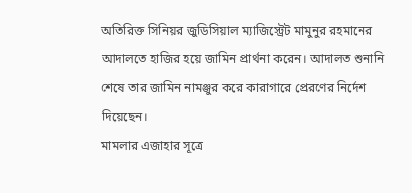অতিরিক্ত সিনিয়র জুডিসিয়াল ম্যাজিস্ট্রেট মামুনুর রহমানের আদালতে হাজির হয়ে জামিন প্রার্থনা করেন। আদালত শুনানি শেষে তার জামিন নামঞ্জুর করে কারাগারে প্রেরণের নির্দেশ দিয়েছেন।
মামলার এজাহার সূত্রে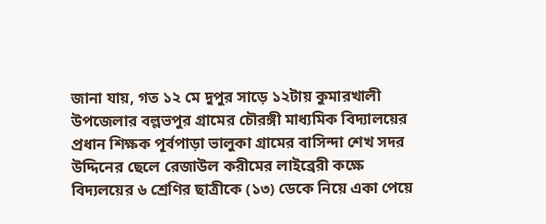জানা যায়, গত ১২ মে দুপুর সাড়ে ১২টায় কুমারখালী উপজেলার বল্লভপুর গ্রামের চৌরঙ্গী মাধ্যমিক বিদ্যালয়ের প্রধান শিক্ষক পূর্বপাড়া ভালুকা গ্রামের বাসিন্দা শেখ সদর উদ্দিনের ছেলে রেজাউল করীমের লাইব্রেরী কক্ষে বিদ্যলয়ের ৬ শ্রেণির ছাত্রীকে (১৩) ডেকে নিয়ে একা পেয়ে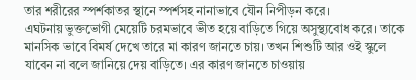তার শরীরের স্পর্শকাতর স্থানে স্পর্শসহ নানাভাবে যৌন নিপীড়ন করে।
এঘটনায় ভুক্তভোগী মেয়েটি চরমভাবে ভীত হয়ে বাড়িতে গিয়ে অসুস্থ্যবোধ করে। তাকে মানসিক ভাবে বিমর্ষ দেখে তারে মা কারণ জানতে চায়। তখন শিশুটি আর ওই স্কুলে যাবেন না বলে জানিয়ে দেয় বাড়িতে। এর কারণ জানতে চাওয়ায়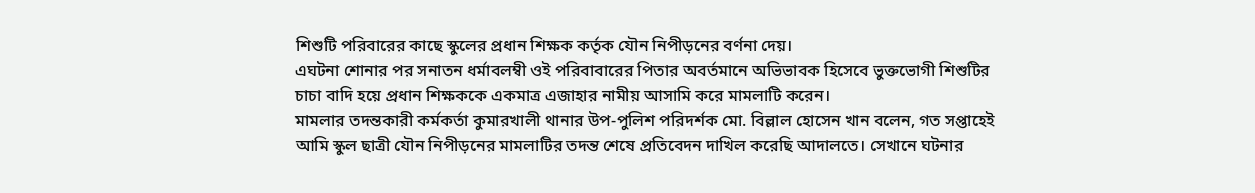শিশুটি পরিবারের কাছে স্কুলের প্রধান শিক্ষক কর্তৃক যৌন নিপীড়নের বর্ণনা দেয়।
এঘটনা শোনার পর সনাতন ধর্মাবলম্বী ওই পরিবাবারের পিতার অবর্তমানে অভিভাবক হিসেবে ভুক্তভোগী শিশুটির চাচা বাদি হয়ে প্রধান শিক্ষককে একমাত্র এজাহার নামীয় আসামি করে মামলাটি করেন।
মামলার তদন্তকারী কর্মকর্তা কুমারখালী থানার উপ-পুলিশ পরিদর্শক মো. বিল্লাল হোসেন খান বলেন, গত সপ্তাহেই আমি স্কুল ছাত্রী যৌন নিপীড়নের মামলাটির তদন্ত শেষে প্রতিবেদন দাখিল করেছি আদালতে। সেখানে ঘটনার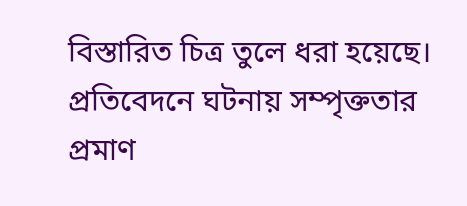বিস্তারিত চিত্র তুলে ধরা হয়েছে। প্রতিবেদনে ঘটনায় সম্পৃক্ততার প্রমাণ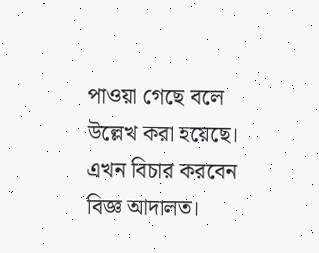পাওয়া গেছে বলে উল্লেখ করা হয়েছে। এখন বিচার করবেন বিজ্ঞ আদালত।